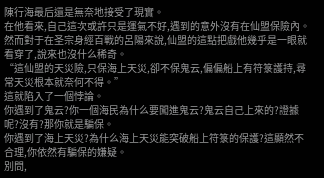陳行海最后還是無奈地接受了現實。
在他看來,自己這次或許只是運氣不好,遇到的意外沒有在仙盟保險內。
然而對于在圣宗身經百戰的呂陽來說,仙盟的這點把戲他幾乎是一眼就看穿了,說來也沒什么稀奇。
“這仙盟的天災險,只保海上天災,卻不保鬼云,偏偏船上有符箓護持,尋常天災根本就奈何不得。”
這就陷入了一個悖論。
你遇到了鬼云?你一個海民為什么要闖進鬼云?鬼云自己上來的?證據呢?沒有?那你就是騙保。
你遇到了海上天災?為什么海上天災能突破船上符箓的保護?這顯然不合理,你依然有騙保的嫌疑。
別問,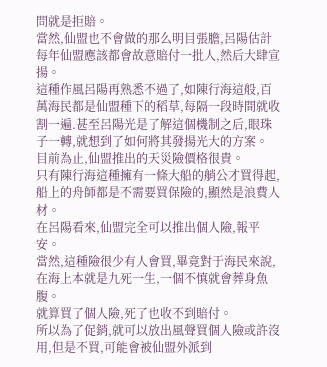問就是拒賠。
當然,仙盟也不會做的那么明目張膽,呂陽估計每年仙盟應該都會故意賠付一批人,然后大肆宣揚。
這種作風呂陽再熟悉不過了,如陳行海這般,百萬海民都是仙盟種下的稻草,每隔一段時間就收割一遍.甚至呂陽光是了解這個機制之后,眼珠子一轉,就想到了如何將其發揚光大的方案。
目前為止,仙盟推出的天災險價格很貴。
只有陳行海這種擁有一條大船的艄公才買得起,船上的舟師都是不需要買保險的,顯然是浪費人材。
在呂陽看來,仙盟完全可以推出個人險,報平安。
當然,這種險很少有人會買,畢竟對于海民來說,在海上本就是九死一生,一個不慎就會葬身魚腹。
就算買了個人險,死了也收不到賠付。
所以為了促銷,就可以放出風聲買個人險或許沒用,但是不買,可能會被仙盟外派到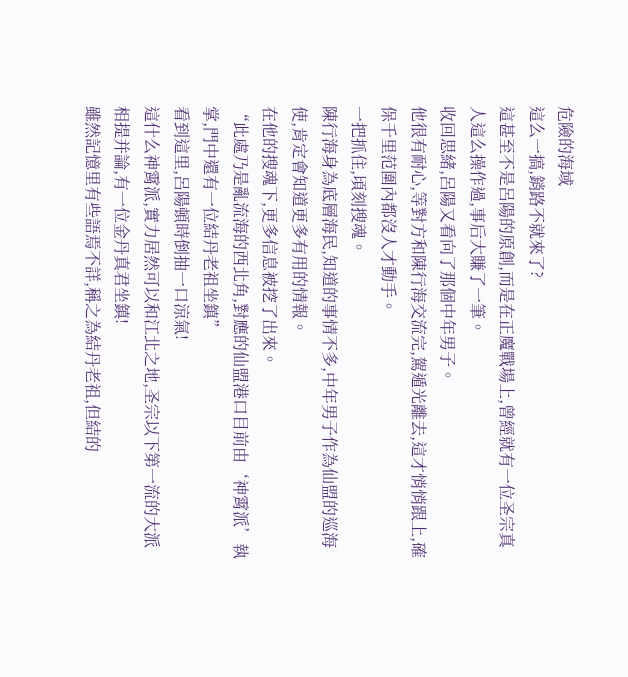危險的海域
這么一搞,銷路不就來了?
這甚至不是呂陽的原創,而是在正魔戰場上,曾經就有一位圣宗真人這么操作過,事后大賺了一筆。
收回思緒,呂陽又看向了那個中年男子。
他很有耐心,等對方和陳行海交流完,駕遁光離去,這才悄悄跟上,確保千里范圍內都沒人才動手。
一把抓住,頃刻搜魂。
陳行海身為底層海民,知道的事情不多,中年男子作為仙盟的巡海使,肯定會知道更多有用的情報。
在他的搜魂下,更多信息被挖了出來。
“此處乃是亂流海的西北角,對應的仙盟港口目前由‘神霄派’執掌,門中還有一位結丹老祖坐鎮”
看到這里,呂陽頓時倒抽一口涼氣!
這什么神霄派,實力居然可以和江北之地,圣宗以下第一流的大派相提并論,有一位金丹真君坐鎮!
雖然記憶里有些語焉不詳,稱之為結丹老祖,但結的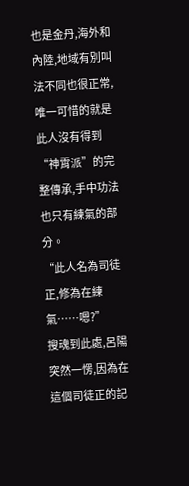也是金丹,海外和內陸,地域有別叫法不同也很正常,唯一可惜的就是此人沒有得到“神霄派”的完整傳承,手中功法也只有練氣的部分。
“此人名為司徒正,修為在練氣……嗯?”
搜魂到此處,呂陽突然一愣,因為在這個司徒正的記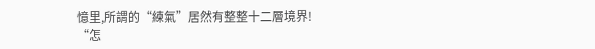憶里,所謂的“練氣”居然有整整十二層境界!
“怎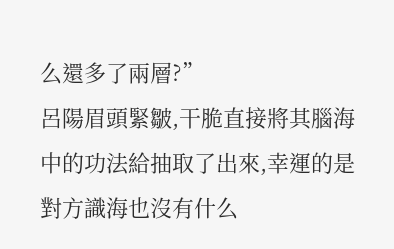么還多了兩層?”
呂陽眉頭緊皺,干脆直接將其腦海中的功法給抽取了出來,幸運的是對方識海也沒有什么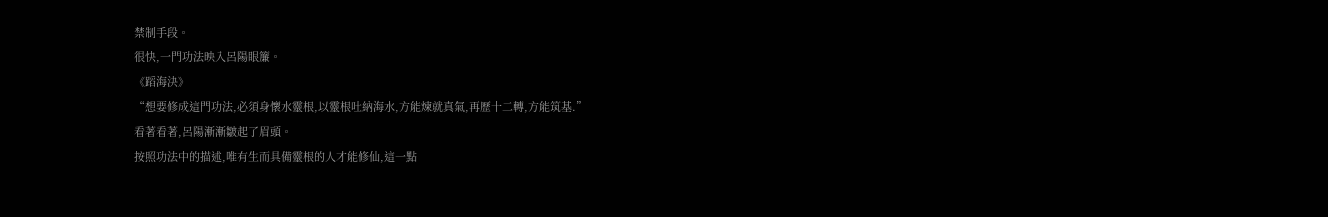禁制手段。
很快,一門功法映入呂陽眼簾。
《蹈海決》
“想要修成這門功法,必須身懷水靈根,以靈根吐納海水,方能煉就真氣,再歷十二轉,方能筑基.”
看著看著,呂陽漸漸皺起了眉頭。
按照功法中的描述,唯有生而具備靈根的人才能修仙,這一點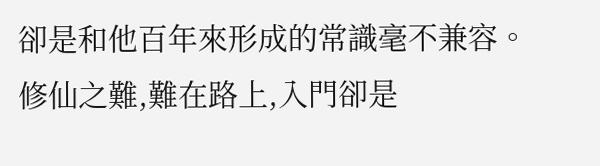卻是和他百年來形成的常識毫不兼容。
修仙之難,難在路上,入門卻是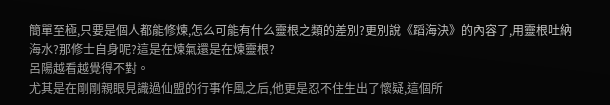簡單至極,只要是個人都能修煉,怎么可能有什么靈根之類的差別?更別說《蹈海決》的內容了,用靈根吐納海水?那修士自身呢?這是在煉氣還是在煉靈根?
呂陽越看越覺得不對。
尤其是在剛剛親眼見識過仙盟的行事作風之后,他更是忍不住生出了懷疑,這個所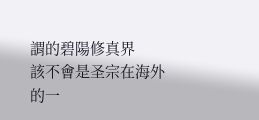謂的碧陽修真界
該不會是圣宗在海外的一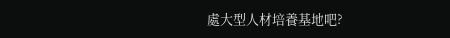處大型人材培養基地吧?